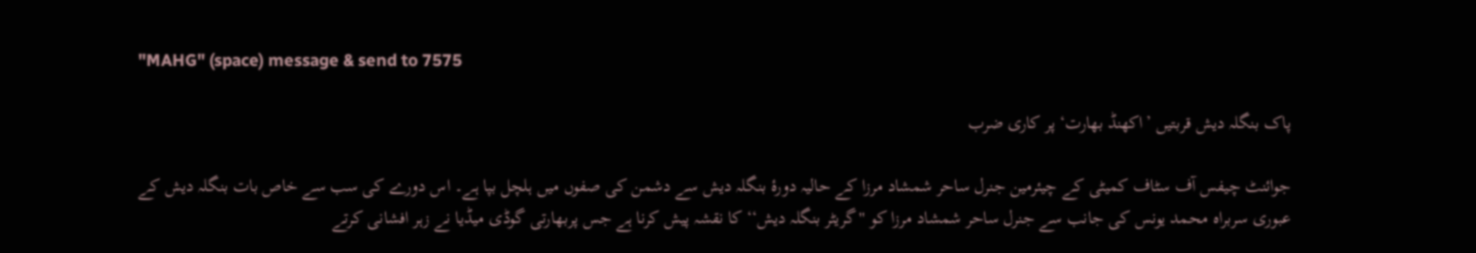"MAHG" (space) message & send to 7575

پاک بنگلہ دیش قربتیں ’اکھنڈ بھارت‘ پر کاری ضرب

جوائنٹ چیفس آف سٹاف کمیٹی کے چیئرمین جنرل ساحر شمشاد مرزا کے حالیہ دورۂ بنگلہ دیش سے دشمن کی صفوں میں ہلچل بپا ہے۔ اس دورے کی سب سے خاص بات بنگلہ دیش کے عبوری سربراہ محمد یونس کی جانب سے جنرل ساحر شمشاد مرزا کو ''گریٹر بنگلہ دیش‘‘ کا نقشہ پیش کرنا ہے جس پربھارتی گوڈی میڈیا نے زہر افشانی کرتے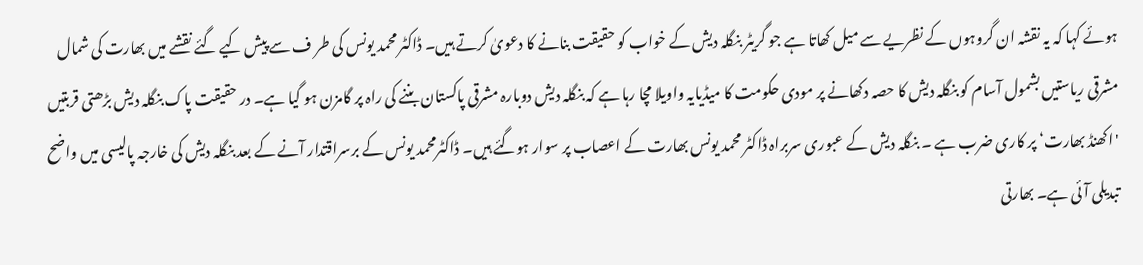ہوئے کہا کہ یہ نقشہ ان گروہوں کے نظریے سے میل کھاتا ہے جو گریٹر بنگلہ دیش کے خواب کو حقیقت بنانے کا دعویٰ کرتے ہیں۔ ڈاکٹر محمد یونس کی طر ف سے پیش کیے گئے نقشے میں بھارت کی شمال مشرقی ریاستیں بشمول آسام کو بنگلہ دیش کا حصہ دکھانے پر مودی حکومت کا میڈیایہ واویلا مچا رہا ہے کہ بنگلہ دیش دوبارہ مشرقی پاکستان بننے کی راہ پر گامزن ہو گیا ہے۔ در حقیقت پاک بنگلہ دیش بڑھتی قربتیں 'اکھنڈ بھارت‘ پر کاری ضرب ہے ۔ بنگلہ دیش کے عبوری سربراہ ڈاکٹر محمد یونس بھارت کے اعصاب پر سوار ہوگئے ہیں۔ ڈاکٹرمحمد یونس کے برسراقتدار آنے کے بعد بنگلہ دیش کی خارجہ پالیسی میں واضح تبدیلی آئی ہے۔ بھارتی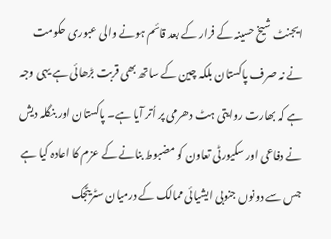ایجنٹ شیخ حسینہ کے فرار کے بعد قائم ہونے والی عبوری حکومت نے نہ صرف پاکستان بلکہ چین کے ساتھ بھی قربت بڑھائی ہے یہی وجہ ہے کہ بھارت روایتی ہٹ دھرمی پر اُتر آیا ہے۔ پاکستان اور بنگلہ دیش نے دفاعی اور سکیورٹی تعاون کو مضبوط بنانے کے عزم کا اعادہ کیا ہے جس سے دونوں جنوبی ایشیائی ممالک کے درمیان سٹریٹجک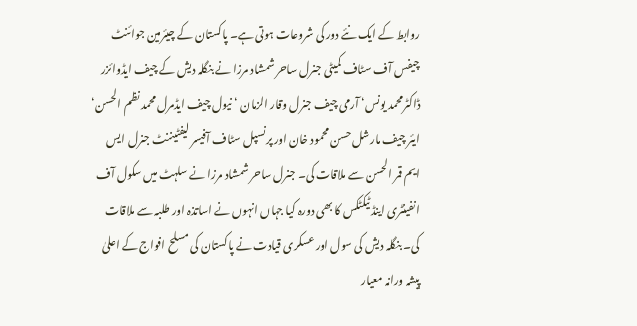روابط کے ایک نئے دور کی شروعات ہوتی ہے۔ پاکستان کے چیئرمین جوائنٹ چیفس آف سٹاف کمیٹی جنرل ساحر شمشاد مرزا نے بنگلہ دیش کے چیف ایڈوائزر ڈاکٹرمحمد یونس‘ آرمی چیف جنرل وقار الزمان ‘نیول چیف ایڈمرل محمد نظم الحسن‘ ایئر چیف مارشل حسن محمود خان اور پرنسپل سٹاف آفیسر لیفٹیننٹ جنرل ایس ایم قمر الحسن سے ملاقات کی۔ جنرل ساحر شمشاد مرزا نے سلہٹ میں سکول آف انفینٹری اینڈ ٹیکٹکس کا بھی دورہ کیا جہاں انہوں نے اساتذہ اور طلبہ سے ملاقات کی۔ بنگلہ دیش کی سول اور عسکری قیادت نے پاکستان کی مسلح افواج کے اعلیٰ پیشہ ورانہ معیار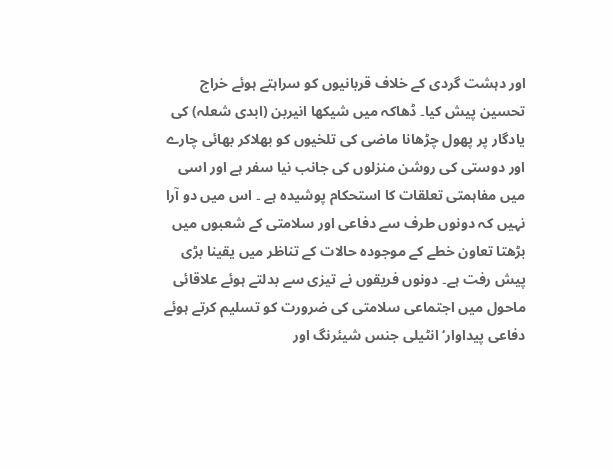اور دہشت گردی کے خلاف قربانیوں کو سراہتے ہوئے خراج تحسین پیش کیا۔ ڈھاکہ میں شیکھا انیربن (ابدی شعلہ) کی یادگار پر پھول چڑھانا ماضی کی تلخیوں کو بھلاکر بھائی چارے اور دوستی کی روشن منزلوں کی جانب نیا سفر ہے اور اسی میں مفاہمتی تعلقات کا استحکام پوشیدہ ہے ۔ اس میں دو آرا نہیں کہ دونوں طرف سے دفاعی اور سلامتی کے شعبوں میں بڑھتا تعاون خطے کے موجودہ حالات کے تناظر میں یقینا بڑی پیش رفت ہے۔ دونوں فریقوں نے تیزی سے بدلتے ہوئے علاقائی ماحول میں اجتماعی سلامتی کی ضرورت کو تسلیم کرتے ہوئے دفاعی پیداوار‘ انٹیلی جنس شیئرنگ اور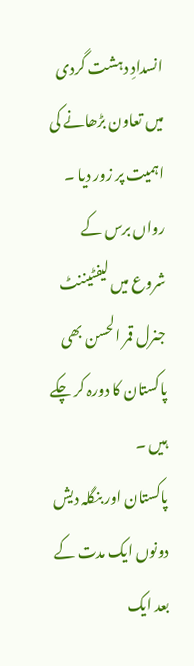انسدادِ دہشت گردی میں تعاون بڑھانے کی اہمیت پر زور دیا ۔ رواں برس کے شروع میں لیفٹیننٹ جنرل قمر الحسن بھی پاکستان کا دورہ کر چکے ہیں ۔
پاکستان اور بنگلہ دیش دونوں ایک مدت کے بعد ایک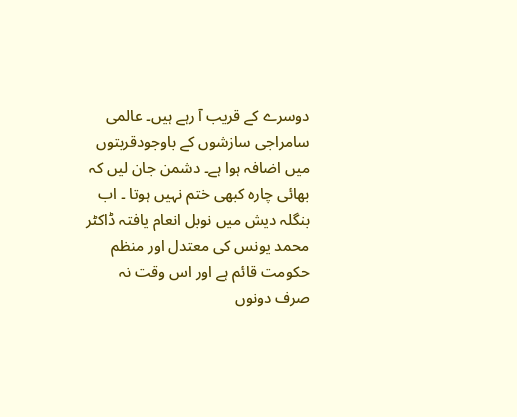دوسرے کے قریب آ رہے ہیں۔ عالمی سامراجی سازشوں کے باوجودقربتوں میں اضافہ ہوا ہے۔ دشمن جان لیں کہ بھائی چارہ کبھی ختم نہیں ہوتا ۔ اب بنگلہ دیش میں نوبل انعام یافتہ ڈاکٹر محمد یونس کی معتدل اور منظم حکومت قائم ہے اور اس وقت نہ صرف دونوں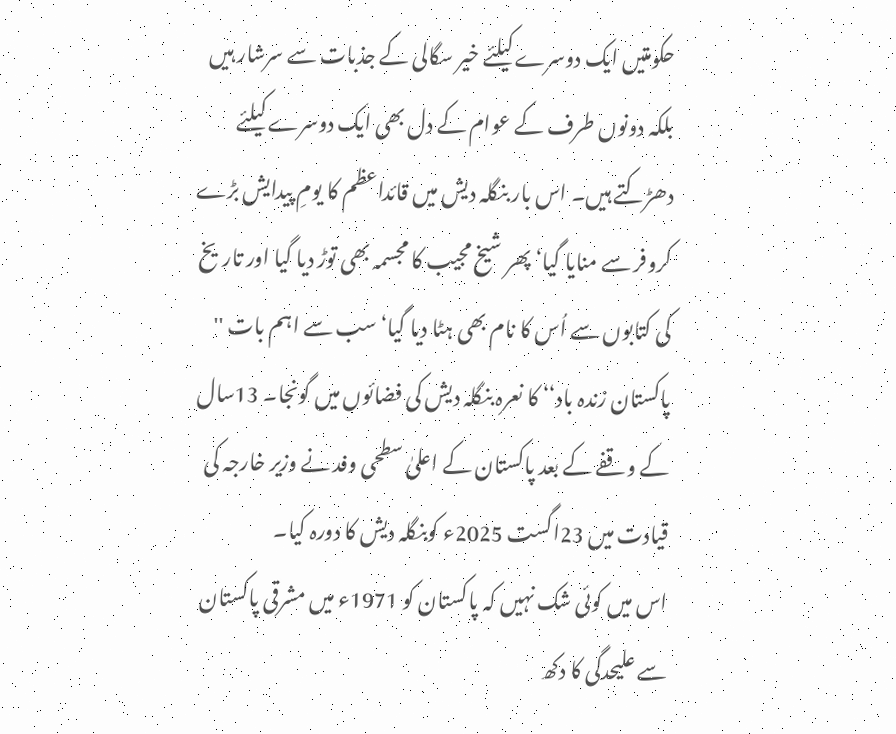حکومتیں ایک دوسرے کیلئے خیر سگالی کے جذبات سے سرشار ہیں بلکہ دونوں طرف کے عوام کے دل بھی ایک دوسرے کیلئے دھڑکتے ہیں۔ اس بار بنگلہ دیش میں قائداعظم کا یومِ پیدایش بڑے کروفر سے منایا گیا‘ پھر شیخ مجیب کا مجسمہ بھی توڑ دیا گیا اور تاریخ کی کتابوں سے اُس کا نام بھی ہٹا دیا گیا‘ سب سے اہم بات '' پاکستان زندہ باد‘‘ کا نعرہ بنگلہ دیش کی فضائوں میں گونجا۔ 13سال کے وقفے کے بعد پاکستان کے اعلیٰ سطحی وفد نے وزیر خارجہ کی قیادت میں 23اگست 2025ء کوبنگلہ دیش کا دورہ کیا۔
اس میں کوئی شک نہیں کہ پاکستان کو 1971ء میں مشرقی پاکستان سے علیحدگی کا دکھ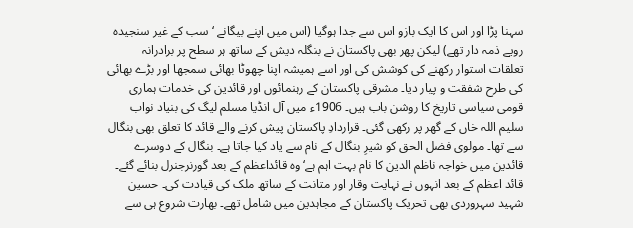سہنا پڑا اور اس کا ایک بازو اس سے جدا ہوگیا (اس میں اپنے بیگانے ‘ سب کے غیر سنجیدہ رویے ذمہ دار تھے) لیکن پھر بھی پاکستان نے بنگلہ دیش کے ساتھ ہر سطح پر برادرانہ تعلقات استوار رکھنے کی کوشش کی اور اسے ہمیشہ اپنا چھوٹا بھائی سمجھا اور بڑے بھائی کی طرح شفقت و پیار دیا۔ مشرقی پاکستان کے رہنمائوں اور قائدین کی خدمات ہماری قومی سیاسی تاریخ کا روشن باب ہیں۔ 1906ء میں آل انڈیا مسلم لیگ کی بنیاد نواب سلیم اللہ خاں کے گھر پر رکھی گئی۔ قراردادِ پاکستان پیش کرنے والے قائد کا تعلق بھی بنگال سے تھا۔ مولوی فضل الحق کو شیرِ بنگال کے نام سے یاد کیا جاتا ہے۔ بنگال کے دوسرے قائدین میں خواجہ ناظم الدین کا نام بہت اہم ہے‘ وہ قائداعظم کے بعد گورنرجنرل بنائے گئے۔ قائد اعظم کے بعد انہوں نے نہایت وقار اور متانت کے ساتھ ملک کی قیادت کی۔ حسین شہید سہروردی بھی تحریک پاکستان کے مجاہدین میں شامل تھے۔ بھارت شروع ہی سے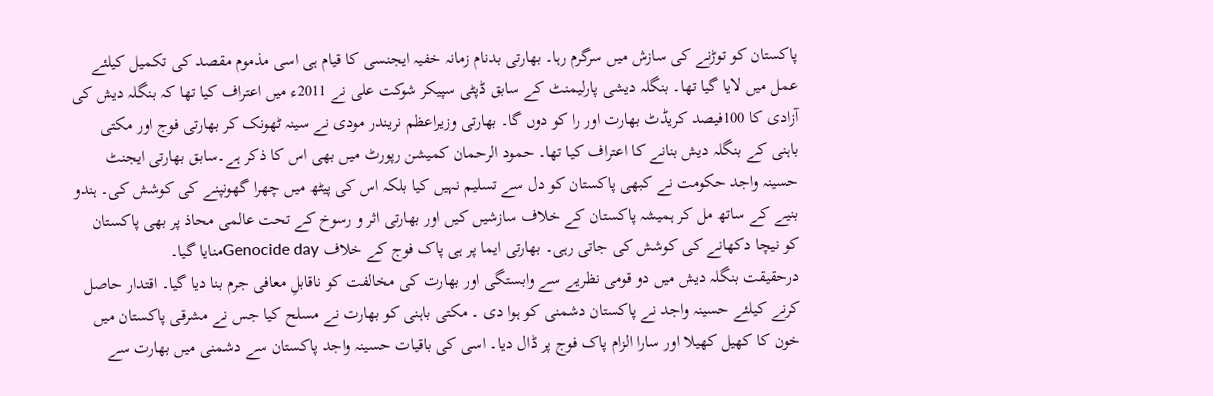پاکستان کو توڑنے کی سازش میں سرگرم رہا۔ بھارتی بدنام زمانہ خفیہ ایجنسی کا قیام ہی اسی مذموم مقصد کی تکمیل کیلئے عمل میں لایا گیا تھا۔ بنگلہ دیشی پارلیمنٹ کے سابق ڈپٹی سپیکر شوکت علی نے 2011ء میں اعتراف کیا تھا کہ بنگلہ دیش کی آزادی کا 100فیصد کریڈٹ بھارت اور را کو دوں گا۔ بھارتی وزیراعظم نریندر مودی نے سینہ ٹھونک کر بھارتی فوج اور مکتی باہنی کے بنگلہ دیش بنانے کا اعتراف کیا تھا۔ حمود الرحمان کمیشن رپورٹ میں بھی اس کا ذکر ہے۔سابق بھارتی ایجنٹ حسینہ واجد حکومت نے کبھی پاکستان کو دل سے تسلیم نہیں کیا بلکہ اس کی پیٹھ میں چھرا گھونپنے کی کوشش کی۔ ہندو بنیے کے ساتھ مل کر ہمیشہ پاکستان کے خلاف سازشیں کیں اور بھارتی اثر و رسوخ کے تحت عالمی محاذ پر بھی پاکستان کو نیچا دکھانے کی کوشش کی جاتی رہی۔ بھارتی ایما پر ہی پاک فوج کے خلاف Genocide dayمنایا گیا۔
درحقیقت بنگلہ دیش میں دو قومی نظریے سے وابستگی اور بھارت کی مخالفت کو ناقابلِ معافی جرم بنا دیا گیا۔ اقتدار حاصل کرنے کیلئے حسینہ واجد نے پاکستان دشمنی کو ہوا دی ۔ مکتی باہنی کو بھارت نے مسلح کیا جس نے مشرقی پاکستان میں خون کا کھیل کھیلا اور سارا الزام پاک فوج پر ڈال دیا۔ اسی کی باقیات حسینہ واجد پاکستان سے دشمنی میں بھارت سے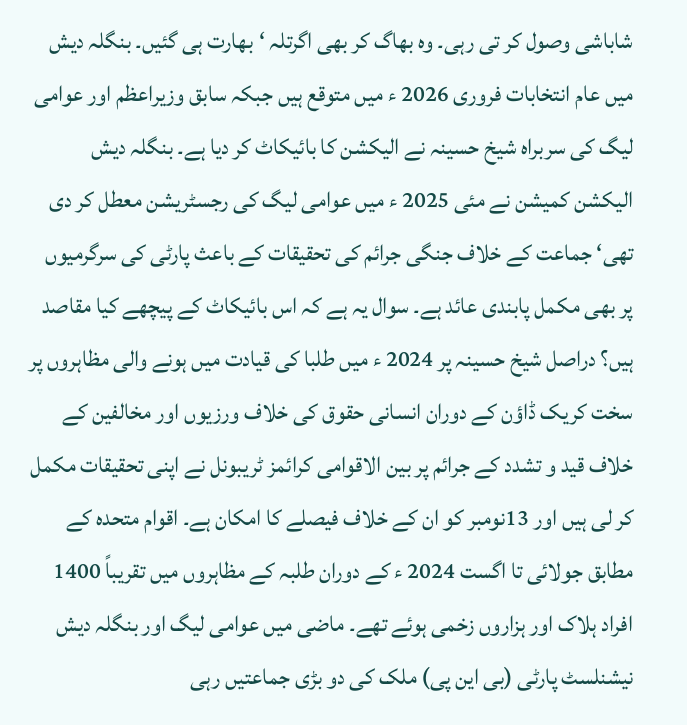شاباشی وصول کر تی رہی۔ وہ بھاگ کر بھی اگرتلہ ‘بھارت ہی گئیں۔ بنگلہ دیش میں عام انتخابات فروری 2026 ء میں متوقع ہیں جبکہ سابق وزیراعظم اور عوامی لیگ کی سربراہ شیخ حسینہ نے الیکشن کا بائیکاٹ کر دیا ہے۔ بنگلہ دیش الیکشن کمیشن نے مئی 2025 ء میں عوامی لیگ کی رجسٹریشن معطل کر دی تھی‘ جماعت کے خلاف جنگی جرائم کی تحقیقات کے باعث پارٹی کی سرگرمیوں پر بھی مکمل پابندی عائد ہے۔ سوال یہ ہے کہ اس بائیکاٹ کے پیچھے کیا مقاصد ہیں؟ دراصل شیخ حسینہ پر 2024 ء میں طلبا کی قیادت میں ہونے والی مظاہروں پر سخت کریک ڈاؤن کے دوران انسانی حقوق کی خلاف ورزیوں اور مخالفین کے خلاف قید و تشدد کے جرائم پر بین الاقوامی کرائمز ٹریبونل نے اپنی تحقیقات مکمل کر لی ہیں اور 13نومبر کو ان کے خلاف فیصلے کا امکان ہے۔ اقوام متحدہ کے مطابق جولائی تا اگست 2024 ء کے دوران طلبہ کے مظاہروں میں تقریباً 1400 افراد ہلاک اور ہزاروں زخمی ہوئے تھے۔ ماضی میں عوامی لیگ اور بنگلہ دیش نیشنلسٹ پارٹی (بی این پی) ملک کی دو بڑی جماعتیں رہی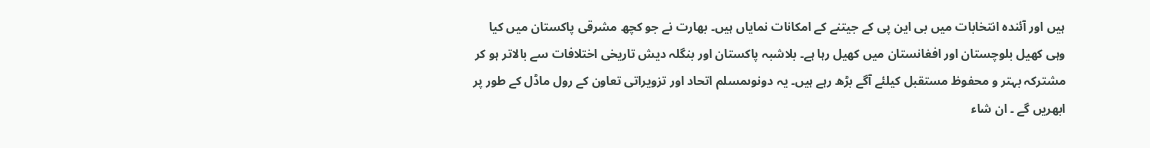ہیں اور آئندہ انتخابات میں بی این پی کے جیتنے کے امکانات نمایاں ہیں۔ بھارت نے جو کچھ مشرقی پاکستان میں کیا وہی کھیل بلوچستان اور افغانستان میں کھیل رہا ہے۔ بلاشبہ پاکستان اور بنگلہ دیش تاریخی اختلافات سے بالاتر ہو کر مشترکہ بہتر و محفوظ مستقبل کیلئے آگے بڑھ رہے ہیں۔ یہ دونوںمسلم اتحاد اور تزویراتی تعاون کے رول ماڈل کے طور پر ابھریں گے ۔ ان شاء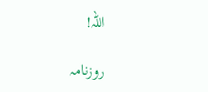اللہ!

روزنامہ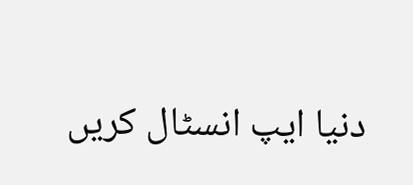دنیا ایپ انسٹال کریں